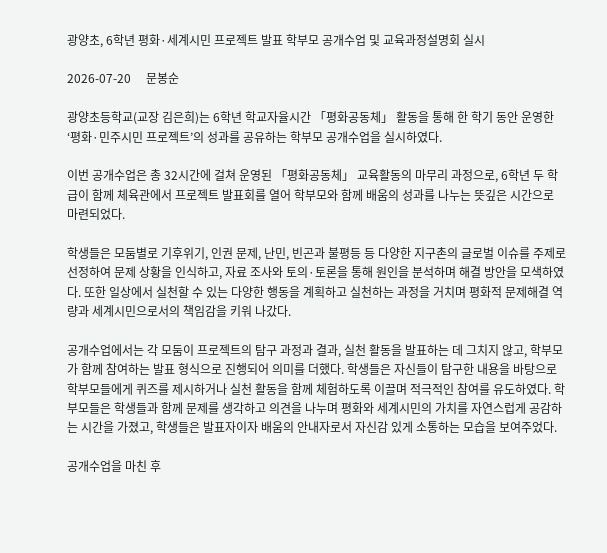광양초, 6학년 평화·세계시민 프로젝트 발표 학부모 공개수업 및 교육과정설명회 실시

2026-07-20     문봉순

광양초등학교(교장 김은희)는 6학년 학교자율시간 「평화공동체」 활동을 통해 한 학기 동안 운영한 ‘평화·민주시민 프로젝트’의 성과를 공유하는 학부모 공개수업을 실시하였다.

이번 공개수업은 총 32시간에 걸쳐 운영된 「평화공동체」 교육활동의 마무리 과정으로, 6학년 두 학급이 함께 체육관에서 프로젝트 발표회를 열어 학부모와 함께 배움의 성과를 나누는 뜻깊은 시간으로 마련되었다.

학생들은 모둠별로 기후위기, 인권 문제, 난민, 빈곤과 불평등 등 다양한 지구촌의 글로벌 이슈를 주제로 선정하여 문제 상황을 인식하고, 자료 조사와 토의·토론을 통해 원인을 분석하며 해결 방안을 모색하였다. 또한 일상에서 실천할 수 있는 다양한 행동을 계획하고 실천하는 과정을 거치며 평화적 문제해결 역량과 세계시민으로서의 책임감을 키워 나갔다.

공개수업에서는 각 모둠이 프로젝트의 탐구 과정과 결과, 실천 활동을 발표하는 데 그치지 않고, 학부모가 함께 참여하는 발표 형식으로 진행되어 의미를 더했다. 학생들은 자신들이 탐구한 내용을 바탕으로 학부모들에게 퀴즈를 제시하거나 실천 활동을 함께 체험하도록 이끌며 적극적인 참여를 유도하였다. 학부모들은 학생들과 함께 문제를 생각하고 의견을 나누며 평화와 세계시민의 가치를 자연스럽게 공감하는 시간을 가졌고, 학생들은 발표자이자 배움의 안내자로서 자신감 있게 소통하는 모습을 보여주었다.

공개수업을 마친 후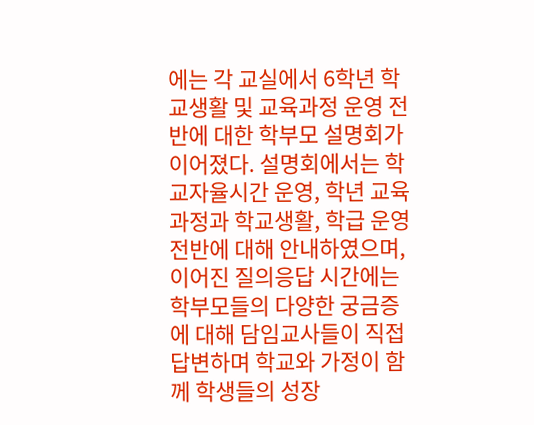에는 각 교실에서 6학년 학교생활 및 교육과정 운영 전반에 대한 학부모 설명회가 이어졌다. 설명회에서는 학교자율시간 운영, 학년 교육과정과 학교생활, 학급 운영 전반에 대해 안내하였으며, 이어진 질의응답 시간에는 학부모들의 다양한 궁금증에 대해 담임교사들이 직접 답변하며 학교와 가정이 함께 학생들의 성장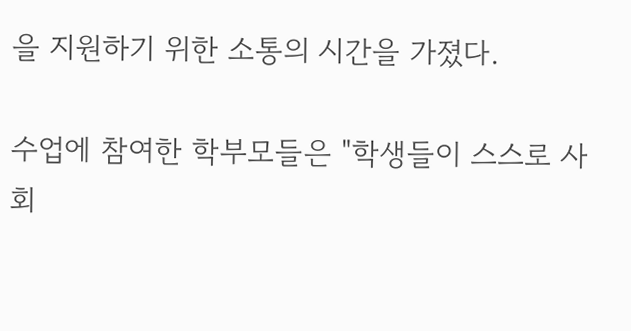을 지원하기 위한 소통의 시간을 가졌다.

수업에 참여한 학부모들은 "학생들이 스스로 사회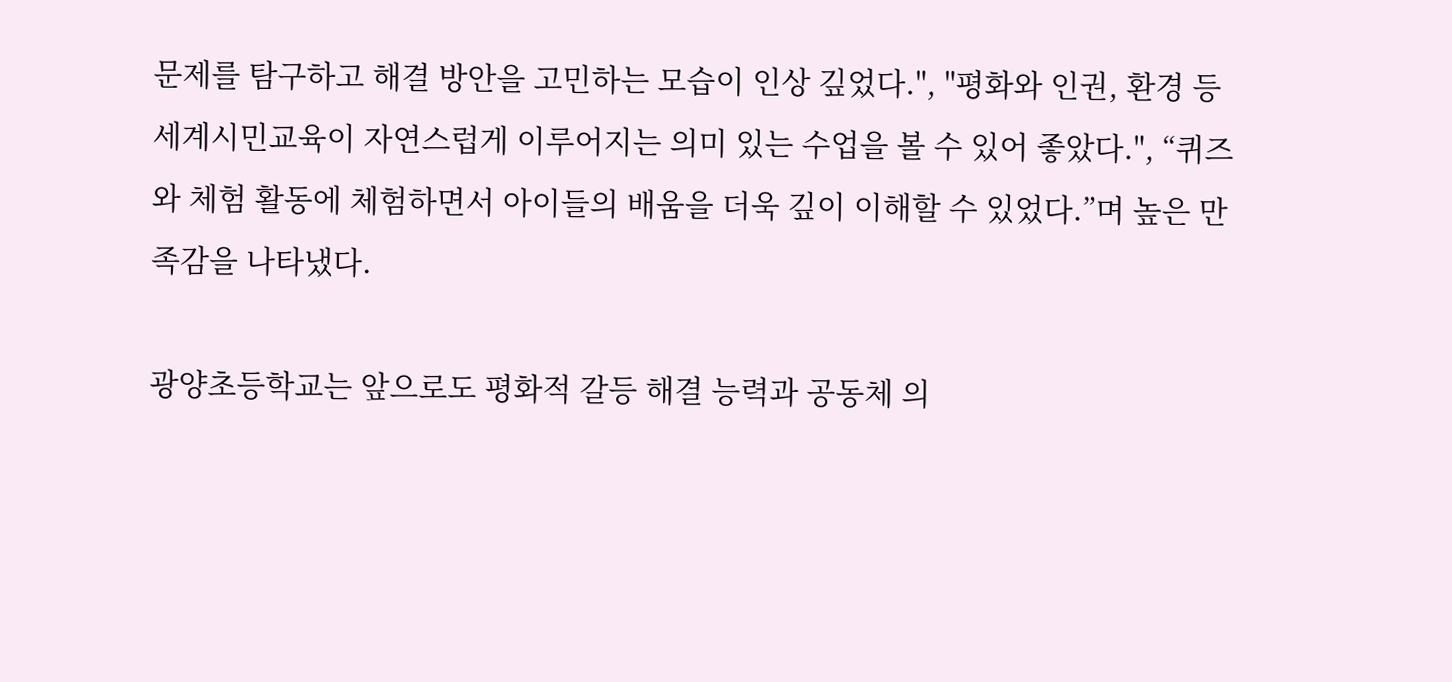문제를 탐구하고 해결 방안을 고민하는 모습이 인상 깊었다.", "평화와 인권, 환경 등 세계시민교육이 자연스럽게 이루어지는 의미 있는 수업을 볼 수 있어 좋았다.", “퀴즈와 체험 활동에 체험하면서 아이들의 배움을 더욱 깊이 이해할 수 있었다.”며 높은 만족감을 나타냈다.

광양초등학교는 앞으로도 평화적 갈등 해결 능력과 공동체 의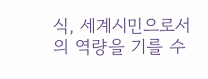식, 세계시민으로서의 역량을 기를 수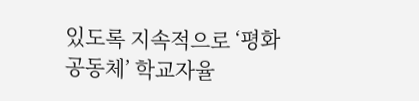있도록 지속적으로 ‘평화공동체’ 학교자율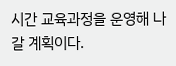시간 교육과정을 운영해 나갈 계획이다.